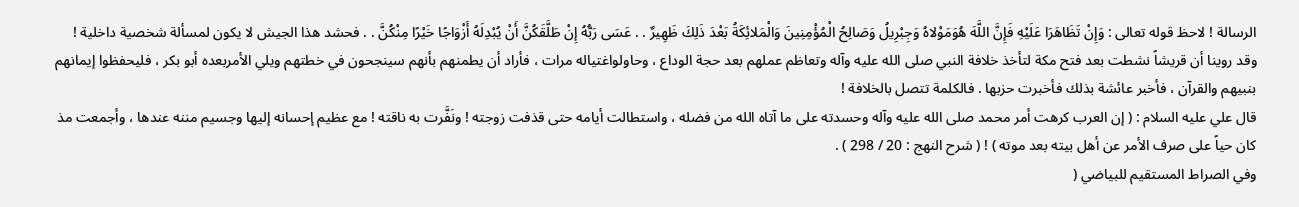الرسالة ! لاحظ قوله تعالى : وَإِنْ تَظَاهَرَا عَلَيْهِ فَإِنَّ اللَّهَ هُوَمَوْلاهُ وَجِبْرِيلُ وَصَالِحُ الْمُؤْمِنِينَ وَالْمَلائِكَةُ بَعْدَ ذَلِكَ ظَهِيرٌ . . عَسَى رَبُّهُ إِنْ طَلَّقَكُنَّ أَنْ يُبْدِلَهُ أَزْوَاجًا خَيْرًا مِنْكُنَّ . . فحشد هذا الجيش لا يكون لمسألة شخصية داخلية !
وقد روينا أن قريشاً نشطت بعد فتح مكة لتأخذ خلافة النبي صلى الله عليه وآله وتعاظم عملهم بعد حجة الوداع ، وحاولواغتياله مرات ، فأراد أن يطمنهم بأنهم سينجحون في خطتهم ويلي الأمربعده أبو بكر ، فليحفظوا إيمانهم بنبيهم والقرآن ، فأخبر عائشة بذلك فأخبرت حزبها . فالكلمة تتصل بالخلافة !
قال علي عليه السلام : ( إن العرب كرهت أمر محمد صلى الله عليه وآله وحسدته على ما آتاه الله من فضله ، واستطالت أيامه حتى قذفت زوجته ! ونَفَّرت به ناقته ! مع عظيم إحسانه إليها وجسيم مننه عندها ، وأجمعت مذ كان حياً على صرف الأمر عن أهل بيته بعد موته ) ! ( شرح النهج : 20 / 298 ) .
وفي الصراط المستقيم للبياضي (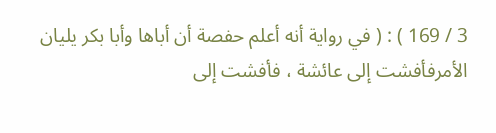3 / 169 ) : ( في رواية أنه أعلم حفصة أن أباها وأبا بكر يليان الأمرفأفشت إلى عائشة ، فأفشت إلى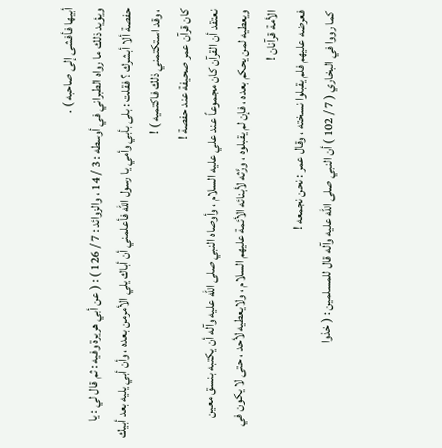أبيها فأفشى إلى صاحبه ) .
ويؤيد ذلك ما رواه الطبراني في أوسطه : 3 / 14 ، والزوائد : 7 / 126 ) : ( عن أبي هريرة وفيه : ثم قال لي : يا حفصة ألا أبشرك ؟ فقلت : بلى بأبي وأمي يا رسول الله فأعلمني أن أباك يلي الأمرمن بعده ، وأن أبي يليه بعد أبيك ، وقد استكتمني ذلك فاكتميه ) !
كان قرآن عمر صحيفة عند حفصة !
نعتقد أن القرآن كان مجموعاً عند علي عليه السلام ، وأوصاه النبي صلى الله عليه وآله أن يكتبه بنسق معين ويعطيه لمن يحكم بعده ، فإن لم يقبلوه ، ورَّثه لأبنائه الأئمة عليهم السلام ، ولايعطيه لأحد ، حتى لا يكون في الأمة قرآنان !
فعرضه عليهم فلم يقبلوا نسخته ، وقال عمر : نحن نجمعه !
كما رووا في البخاري ( 7 / 102 ) أن النبي صلى الله عليه وآله قال للمسلمين : ( خذوا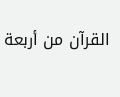القرآن من أربعة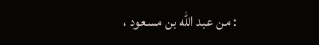: من عبد الله بن مسعود ،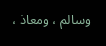وسالم ، ومعاذ ،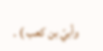وأبيّ بن كعب ) .